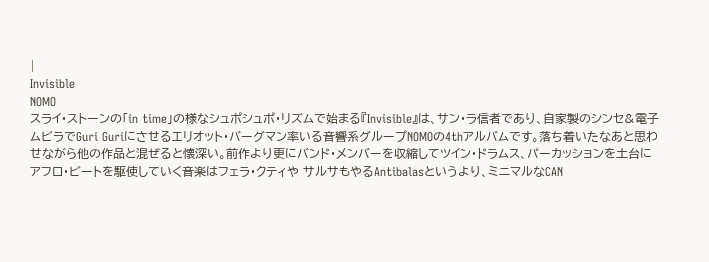|
Invisible
NOMO
スライ・ストーンの「in time」の様なシュポシュポ・リズムで始まる『Invisible』は、サン・ラ信者であり、自家製のシンセ&電子ムビラでGuri Guriにさせるエリオット・バーグマン率いる音響系グループNOMOの4thアルバムです。落ち着いたなあと思わせながら他の作品と混ぜると懐深い。前作より更にバンド・メンバーを収縮してツイン・ドラムス、パーカッションを土台にアフロ・ビートを駆使していく音楽はフェラ・クティや サルサもやるAntibalasというより、ミニマルなCAN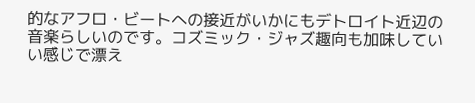的なアフロ・ビートへの接近がいかにもデトロイト近辺の音楽らしいのです。コズミック・ジャズ趣向も加味していい感じで漂え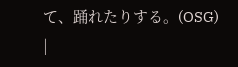て、踊れたりする。(OSG)
|